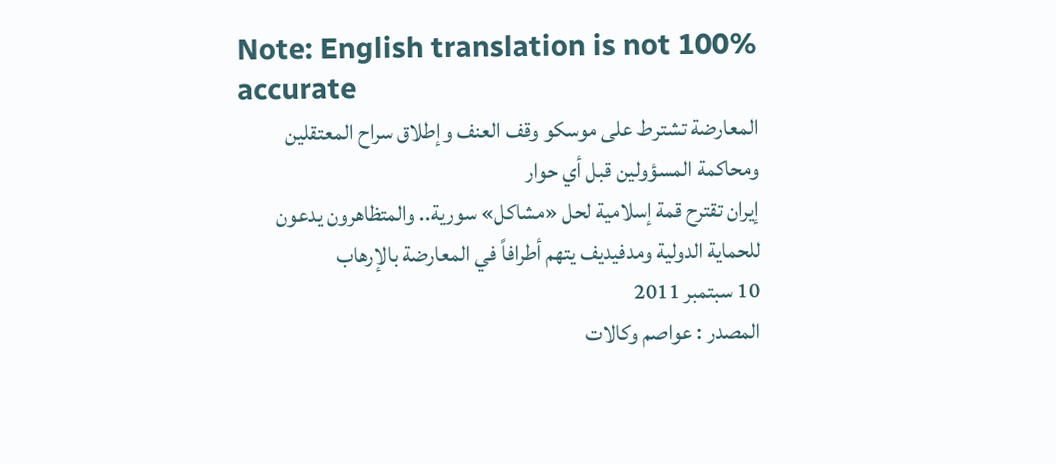Note: English translation is not 100% accurate
المعارضة تشترط على موسكو وقف العنف وإطلاق سراح المعتقلين ومحاكمة المسؤولين قبل أي حوار
إيران تقترح قمة إسلامية لحل «مشاكل» سورية.. والمتظاهرون يدعون للحماية الدولية ومدفيديف يتهم أطرافاً في المعارضة بالإرهاب
10 سبتمبر 2011
المصدر : عواصم وكالات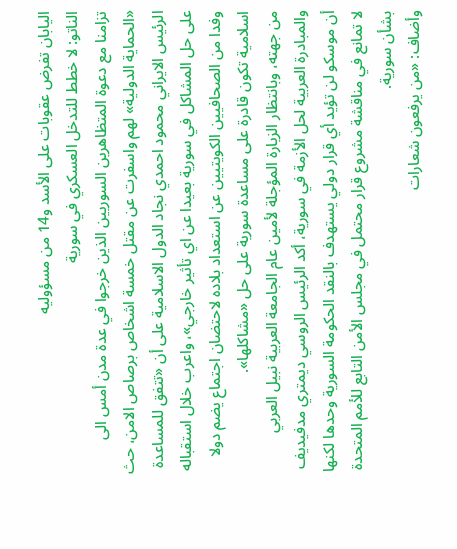اليابان تفرض عقوبات على الأسد و14 من مسؤوليه
الناتو: لا خطط للتدخل العسكري في سورية
تزامنا مع دعوة المتظاهرين السوريين الذين خرجوا في عدة مدن أمس الى «الحماية الدولية» لهم واسفرت عن مقتل خمسة اشخاص برصاص الامن، حث الرئيس الايراني محمود احمدي نجاد الدول الاسلامية على أن «تتفق للمساعدة على حل المشاكل في سورية بعيدا عن اي تأثير خارجي»، واعرب خلال استقباله وفدا من الصحافيين الكويتيين عن استعداد بلاده لاحتضان اجتماع يضم دولا اسلامية تكون قادرة على مساعدة سورية على حل «مشاكلها».
من جهته، وبانتظار الزيارة المؤجلة لأمين عام الجامعة العربية نبيل العربي والمبادرة العربية لحل الأزمة في سورية، أكد الرئيس الروسي ديمتري مدفيديف أن موسكو لن تؤيد أي قرار دولي يستهدف بالنقد الحكومة السورية وحدها لكنها لا تمانع في مناقشة مشروع قرار محتمل في مجلس الأمن التابع للأمم المتحدة بشأن سورية.
وأضاف: «من يرفعون شعارات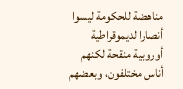مناهضة للحكومة ليسوا أنصارا لديموقراطية أوروبية منقحة لكنهم أناس مختلفون، وبعضهم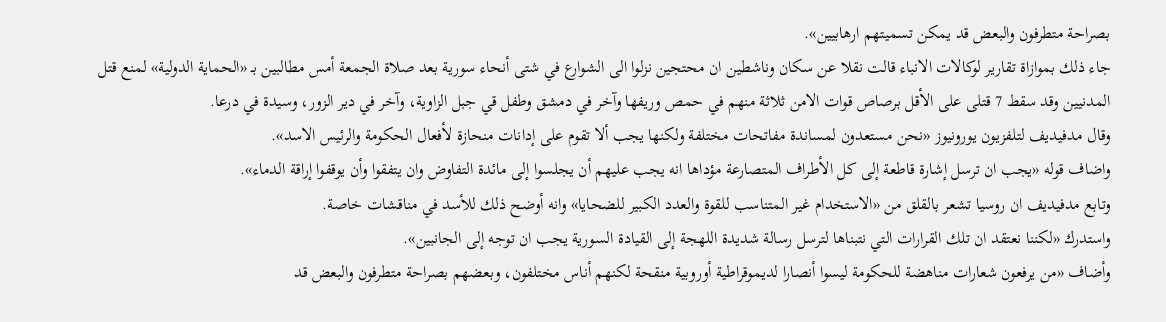بصراحة متطرفون والبعض قد يمكن تسميتهم ارهابيين».
جاء ذلك بموازاة تقارير لوكالات الانباء قالت نقلا عن سكان وناشطين ان محتجين نزلوا الى الشوارع في شتى أنحاء سورية بعد صلاة الجمعة أمس مطالبين بـ «الحماية الدولية» لمنع قتل المدنيين وقد سقط 7 قتلى على الأقل برصاص قوات الامن ثلاثة منهم في حمص وريفها وآخر في دمشق وطفل قي جبل الزاوية، وآخر في دير الزور، وسيدة في درعا.
وقال مدفيديف لتلفزيون يورونيوز «نحن مستعدون لمساندة مفاتحات مختلفة ولكنها يجب ألا تقوم على إدانات منحازة لأفعال الحكومة والرئيس الاسد».
واضاف قوله «يجب ان ترسل إشارة قاطعة إلى كل الأطراف المتصارعة مؤداها انه يجب عليهم أن يجلسوا إلى مائدة التفاوض وان يتفقوا وأن يوقفوا إراقة الدماء».
وتابع مدفيديف ان روسيا تشعر بالقلق من «الاستخدام غير المتناسب للقوة والعدد الكبير للضحايا» وانه أوضح ذلك للأسد في مناقشات خاصة.
واستدرك «لكننا نعتقد ان تلك القرارات التي نتبناها لترسل رسالة شديدة اللهجة إلى القيادة السورية يجب ان توجه إلى الجانبين».
وأضاف «من يرفعون شعارات مناهضة للحكومة ليسوا أنصارا لديموقراطية أوروبية منقحة لكنهم أناس مختلفون، وبعضهم بصراحة متطرفون والبعض قد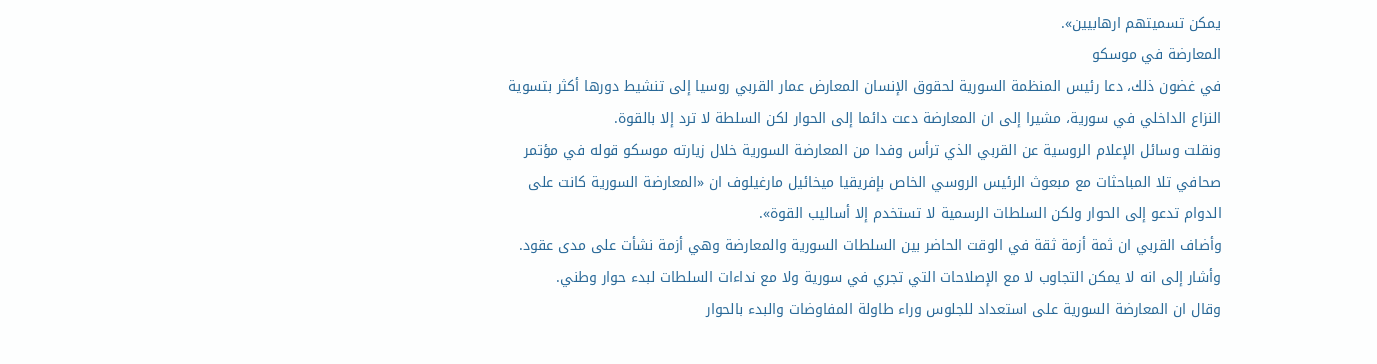يمكن تسميتهم ارهابيين».
المعارضة في موسكو
في غضون ذلك، دعا رئيس المنظمة السورية لحقوق الإنسان المعارض عمار القربي روسيا إلى تنشيط دورها أكثر بتسوية النزاع الداخلي في سورية، مشيرا إلى ان المعارضة دعت دائما إلى الحوار لكن السلطة لا ترد إلا بالقوة.
ونقلت وسائل الإعلام الروسية عن القربي الذي ترأس وفدا من المعارضة السورية خلال زيارته موسكو قوله في مؤتمر صحافي تلا المباحثات مع مبعوث الرئيس الروسي الخاص بإفريقيا ميخائيل مارغيلوف ان «المعارضة السورية كانت على الدوام تدعو إلى الحوار ولكن السلطات الرسمية لا تستخدم إلا أساليب القوة».
وأضاف القربي ان ثمة أزمة ثقة في الوقت الحاضر بين السلطات السورية والمعارضة وهي أزمة نشأت على مدى عقود.
وأشار إلى انه لا يمكن التجاوب لا مع الإصلاحات التي تجري في سورية ولا مع نداءات السلطات لبدء حوار وطني.
وقال ان المعارضة السورية على استعداد للجلوس وراء طاولة المفاوضات والبدء بالحوار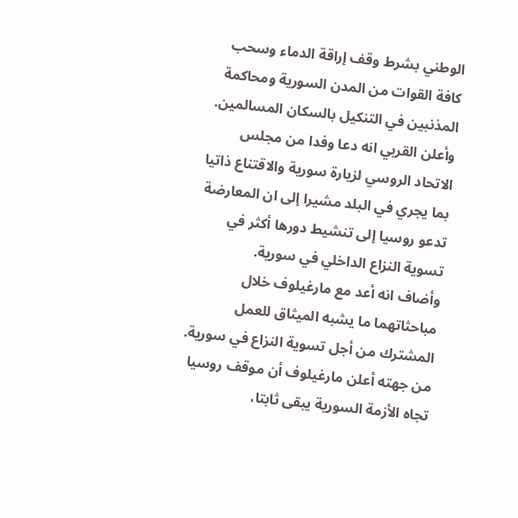الوطني بشرط وقف إراقة الدماء وسحب كافة القوات من المدن السورية ومحاكمة المذنبين في التنكيل بالسكان المسالمين.
وأعلن القربي انه دعا وفدا من مجلس الاتحاد الروسي لزيارة سورية والاقتناع ذاتيا بما يجري في البلد مشيرا إلى ان المعارضة تدعو روسيا إلى تنشيط دورها أكثر في تسوية النزاع الداخلي في سورية.
وأضاف انه أعد مع مارغيلوف خلال مباحثاتهما ما يشبه الميثاق للعمل المشترك من أجل تسوية النزاع في سورية.
من جهته أعلن مارغيلوف أن موقف روسيا تجاه الأزمة السورية يبقى ثابتا،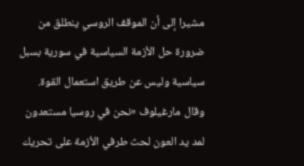مشيرا إلى أن الموقف الروسي ينطلق من ضرورة حل الأزمة السياسية في سورية بسبل سياسية وليس عن طريق استعمال القوة.
وقال مارغيلوف «نحن في روسيا مستعدون لمد يد العون لحث طرفي الأزمة على تحريك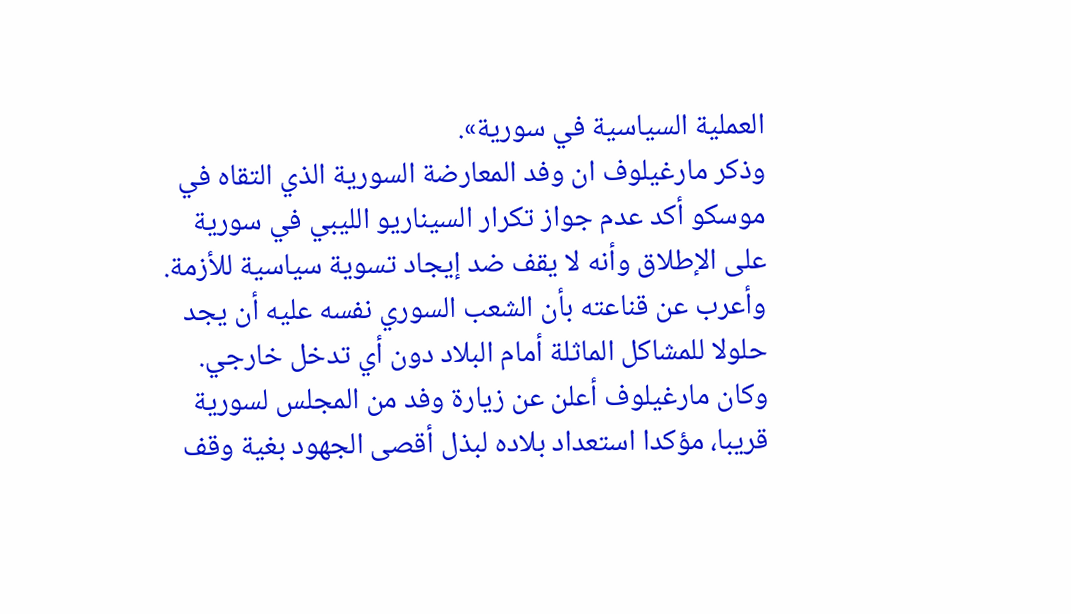العملية السياسية في سورية».
وذكر مارغيلوف ان وفد المعارضة السورية الذي التقاه في موسكو أكد عدم جواز تكرار السيناريو الليبي في سورية على الإطلاق وأنه لا يقف ضد إيجاد تسوية سياسية للأزمة. وأعرب عن قناعته بأن الشعب السوري نفسه عليه أن يجد حلولا للمشاكل الماثلة أمام البلاد دون أي تدخل خارجي. وكان مارغيلوف أعلن عن زيارة وفد من المجلس لسورية قريبا، مؤكدا استعداد بلاده لبذل أقصى الجهود بغية وقف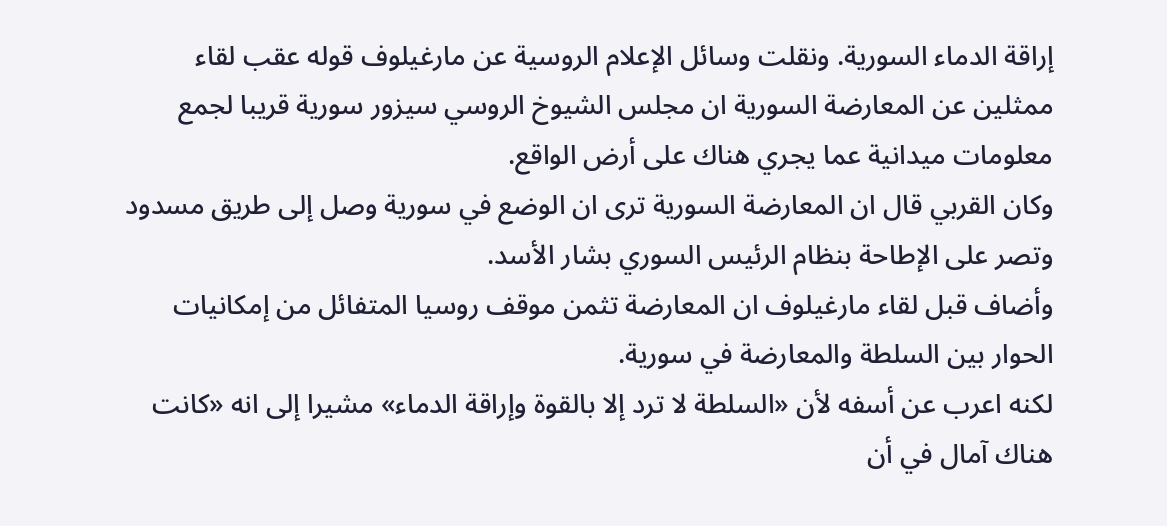إراقة الدماء السورية. ونقلت وسائل الإعلام الروسية عن مارغيلوف قوله عقب لقاء ممثلين عن المعارضة السورية ان مجلس الشيوخ الروسي سيزور سورية قريبا لجمع معلومات ميدانية عما يجري هناك على أرض الواقع.
وكان القربي قال ان المعارضة السورية ترى ان الوضع في سورية وصل إلى طريق مسدود وتصر على الإطاحة بنظام الرئيس السوري بشار الأسد.
وأضاف قبل لقاء مارغيلوف ان المعارضة تثمن موقف روسيا المتفائل من إمكانيات الحوار بين السلطة والمعارضة في سورية.
لكنه اعرب عن أسفه لأن «السلطة لا ترد إلا بالقوة وإراقة الدماء» مشيرا إلى انه «كانت هناك آمال في أن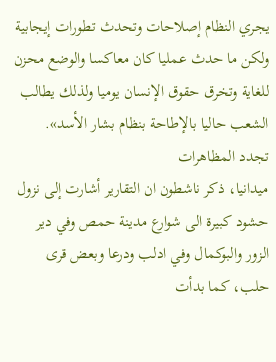يجري النظام إصلاحات وتحدث تطورات إيجابية ولكن ما حدث عمليا كان معاكسا والوضع محزن للغاية وتخرق حقوق الإنسان يوميا ولذلك يطالب الشعب حاليا بالإطاحة بنظام بشار الأسد».
تجدد المظاهرات
ميدانيا، ذكر ناشطون ان التقارير أشارت إلى نزول حشود كبيرة الى شوارع مدينة حمص وفي دير الزور والبوكمال وفي ادلب ودرعا وبعض قرى حلب، كما بدأت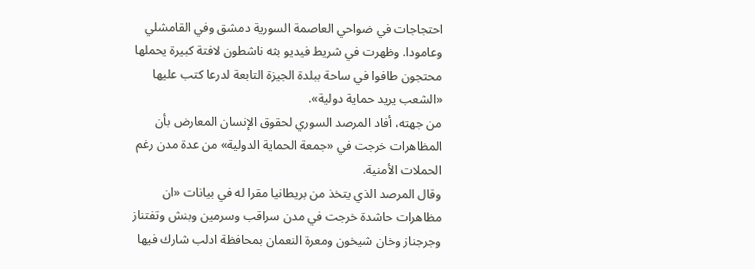احتجاجات في ضواحي العاصمة السورية دمشق وفي القامشلي وعامودا. وظهرت في شريط فيديو بثه ناشطون لافتة كبيرة يحملها محتجون طافوا في ساحة ببلدة الجيزة التابعة لدرعا كتب عليها «الشعب يريد حماية دولية».
من جهته، أفاد المرصد السوري لحقوق الإنسان المعارض بأن المظاهرات خرجت في «جمعة الحماية الدولية» من عدة مدن رغم الحملات الأمنية.
وقال المرصد الذي يتخذ من بريطانيا مقرا له في بيانات «ان مظاهرات حاشدة خرجت في مدن سراقب وسرمين وبنش وتفتناز وجرجناز وخان شيخون ومعرة النعمان بمحافظة ادلب شارك فيها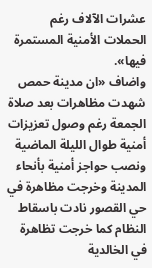عشرات الآلاف رغم الحملات الأمنية المستمرة فيها».
واضاف «ان مدينة حمص شهدت مظاهرات بعد صلاة الجمعة رغم وصول تعزيزات أمنية طوال الليلة الماضية ونصب حواجز أمنية بأنحاء المدينة وخرجت مظاهرة في حي القصور نادت باسقاط النظام كما خرجت تظاهرة في الخالدية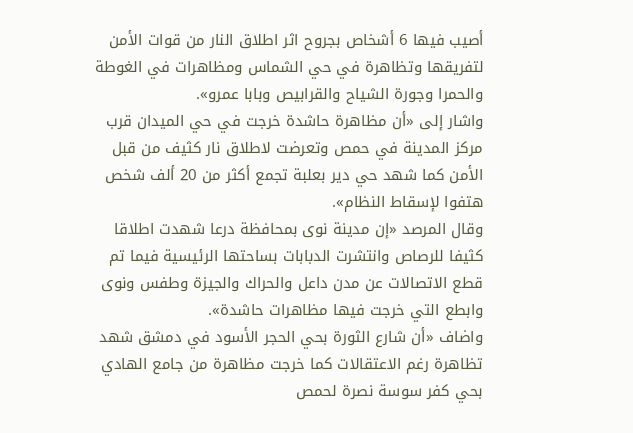أصيب فيها 6 أشخاص بجروح اثر اطلاق النار من قوات الأمن لتفريقها وتظاهرة في حي الشماس ومظاهرات في الغوطة والحمرا وجورة الشياح والقرابيص وبابا عمرو».
واشار إلى «أن مظاهرة حاشدة خرجت في حي الميدان قرب مركز المدينة في حمص وتعرضت لاطلاق نار كثيف من قبل الأمن كما شهد حي دير بعلبة تجمع أكثر من 20 ألف شخص هتفوا لإسقاط النظام».
وقال المرصد «إن مدينة نوى بمحافظة درعا شهدت اطلاقا كثيفا للرصاص وانتشرت الدبابات بساحتها الرئيسية فيما تم قطع الاتصالات عن مدن داعل والحراك والجيزة وطفس ونوى وابطع التي خرجت فيها مظاهرات حاشدة».
واضاف «أن شارع الثورة بحي الحجر الأسود في دمشق شهد تظاهرة رغم الاعتقالات كما خرجت مظاهرة من جامع الهادي بحي كفر سوسة نصرة لحمص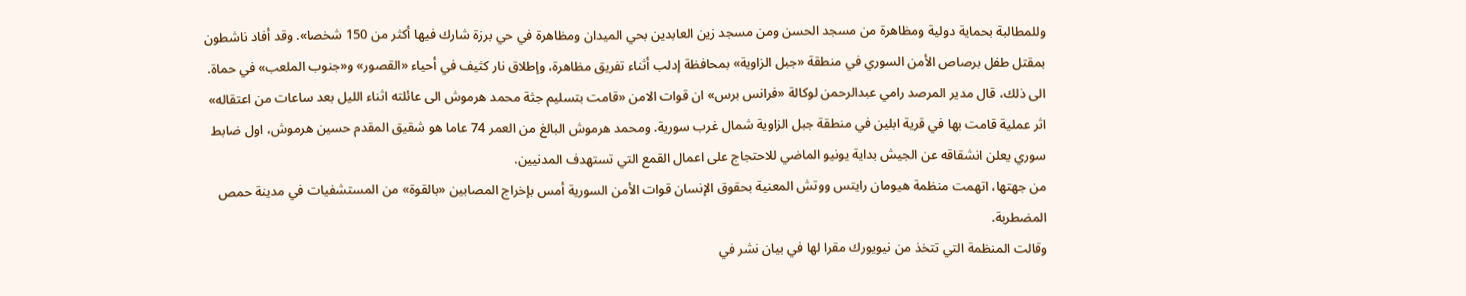وللمطالبة بحماية دولية ومظاهرة من مسجد الحسن ومن مسجد زين العابدين بحي الميدان ومظاهرة في حي برزة شارك فيها أكثر من 150 شخصا». وقد أفاد ناشطون بمقتل طفل برصاص الأمن السوري في منطقة «جبل الزاوية» بمحافظة إدلب أثناء تفريق مظاهرة، وإطلاق نار كثيف في أحياء «القصور» و«جنوب الملعب» في حماة.
الى ذلك، قال مدير المرصد رامي عبدالرحمن لوكالة «فرانس برس» ان قوات الامن «قامت بتسليم جثة محمد هرموش الى عائلته اثناء الليل بعد ساعات من اعتقاله» اثر عملية قامت بها في قرية ابلين في منطقة جبل الزاوية شمال غرب سورية. ومحمد هرموش البالغ من العمر 74 عاما هو شقيق المقدم حسين هرموش، اول ضابط سوري يعلن انشقاقه عن الجيش بداية يونيو الماضي للاحتجاج على اعمال القمع التي تستهدف المدنيين.
من جهتها، اتهمت منظمة هيومان رايتس ووتش المعنية بحقوق الإنسان قوات الأمن السورية أمس بإخراج المصابين «بالقوة» من المستشفيات في مدينة حمص المضطربة.
وقالت المنظمة التي تتخذ من نيويورك مقرا لها في بيان نشر في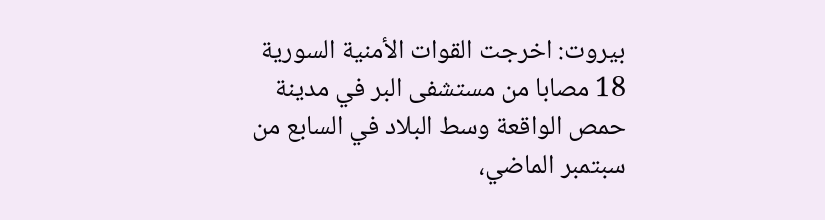بيروت: اخرجت القوات الأمنية السورية 18 مصابا من مستشفى البر في مدينة حمص الواقعة وسط البلاد في السابع من سبتمبر الماضي،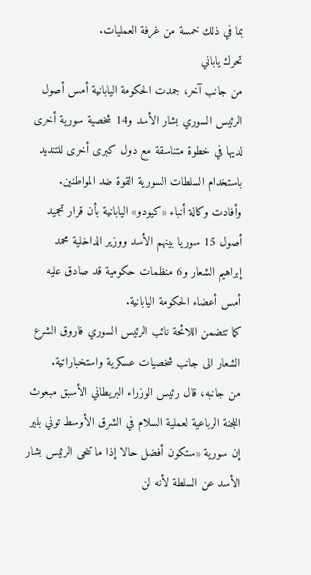بما في ذلك خمسة من غرفة العمليات.
تحرك ياباني
من جانب آخر، جمدت الحكومة اليابانية أمس أصول الرئيس السوري بشار الأسد و14 شخصية سورية أخرى لديها في خطوة متناسقة مع دول كبرى أخرى للتنديد باستخدام السلطات السورية القوة ضد المواطنين.
وأفادت وكالة أنباء «كيودو» اليابانية بأن قرار تجميد أصول 15 سوريا بينهم الأسد ووزير الداخلية محمد إبراهيم الشعار و6 منظمات حكومية قد صادق عليه أمس أعضاء الحكومة اليابانية.
كما تتضمن اللائحة نائب الرئيس السوري فاروق الشرع الشعار الى جانب شخصيات عسكرية واستخباراتية.
من جانبه، قال رئيس الوزراء البريطاني الأسبق مبعوث اللجنة الرباعية لعملية السلام في الشرق الأوسط توني بلير إن سورية «ستكون أفضل حالا إذا ما تنحى الرئيس بشار الأسد عن السلطة لأنه لن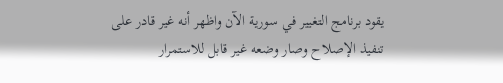يقود برنامج التغيير في سورية الآن واظهر أنه غير قادر على تنفيذ الإصلاح وصار وضعه غير قابل للاستمرار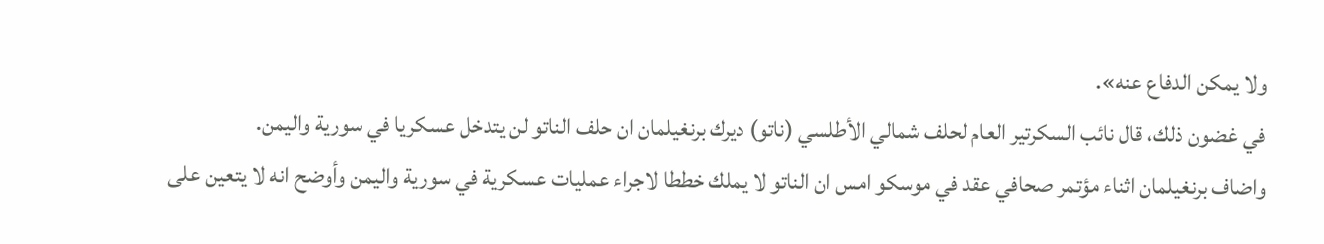ولا يمكن الدفاع عنه».
في غضون ذلك، قال نائب السكرتير العام لحلف شمالي الأطلسي (ناتو) ديرك برنغيلمان ان حلف الناتو لن يتدخل عسكريا في سورية واليمن.
واضاف برنغيلمان اثناء مؤتمر صحافي عقد في موسكو امس ان الناتو لا يملك خططا لاجراء عمليات عسكرية في سورية واليمن وأوضح انه لا يتعين على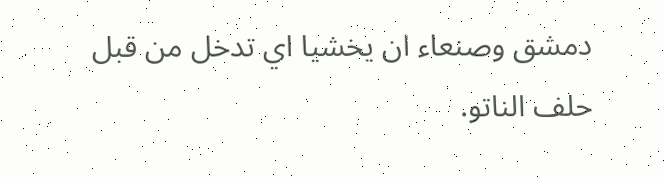دمشق وصنعاء ان يخشيا اي تدخل من قبل حلف الناتو.